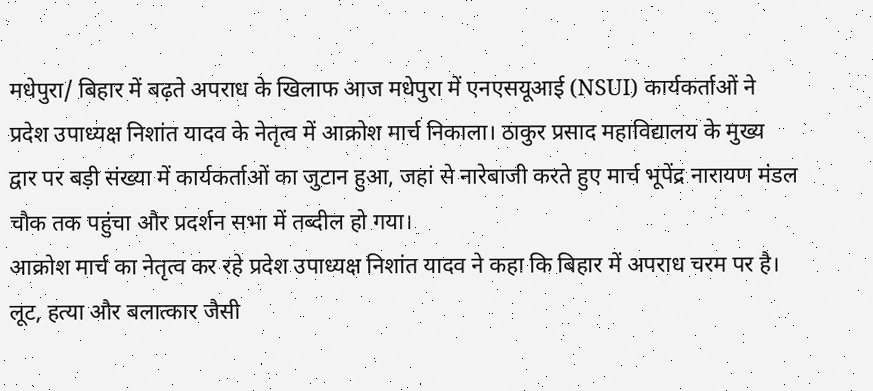मधेपुरा/ बिहार में बढ़ते अपराध के खिलाफ आज मधेपुरा में एनएसयूआई (NSUI) कार्यकर्ताओं ने प्रदेश उपाध्यक्ष निशांत यादव के नेतृत्व में आक्रोश मार्च निकाला। ठाकुर प्रसाद महाविद्यालय के मुख्य द्वार पर बड़ी संख्या में कार्यकर्ताओं का जुटान हुआ, जहां से नारेबाजी करते हुए मार्च भूपेंद्र नारायण मंडल चौक तक पहुंचा और प्रदर्शन सभा में तब्दील हो गया।
आक्रोश मार्च का नेतृत्व कर रहे प्रदेश उपाध्यक्ष निशांत यादव ने कहा कि बिहार में अपराध चरम पर है। लूट, हत्या और बलात्कार जैसी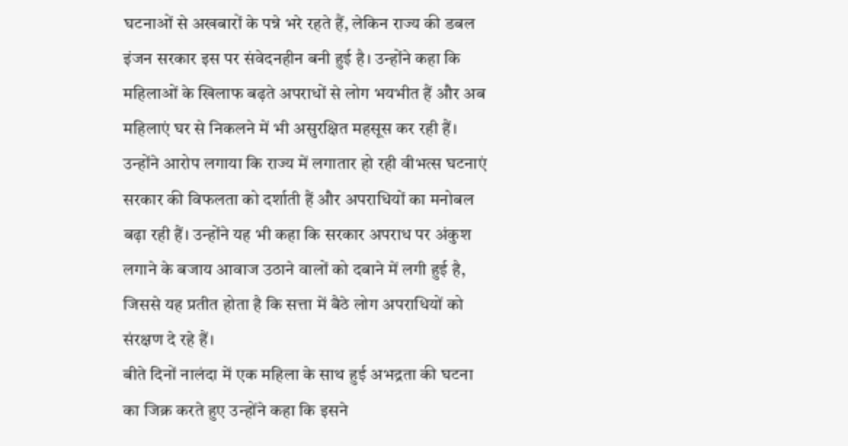घटनाओं से अखबारों के पन्ने भरे रहते हैं, लेकिन राज्य की डबल इंजन सरकार इस पर संवेदनहीन बनी हुई है। उन्होंने कहा कि महिलाओं के खिलाफ बढ़ते अपराधों से लोग भयभीत हैं और अब महिलाएं घर से निकलने में भी असुरक्षित महसूस कर रही हैं।
उन्होंने आरोप लगाया कि राज्य में लगातार हो रही वीभत्स घटनाएं सरकार की विफलता को दर्शाती हैं और अपराधियों का मनोबल बढ़ा रही हैं। उन्होंने यह भी कहा कि सरकार अपराध पर अंकुश लगाने के बजाय आवाज उठाने वालों को दबाने में लगी हुई है, जिससे यह प्रतीत होता है कि सत्ता में बैठे लोग अपराधियों को संरक्षण दे रहे हैं।
बीते दिनों नालंदा में एक महिला के साथ हुई अभद्रता की घटना का जिक्र करते हुए उन्होंने कहा कि इसने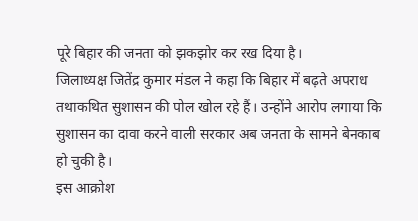पूरे बिहार की जनता को झकझोर कर रख दिया है।
जिलाध्यक्ष जितेंद्र कुमार मंडल ने कहा कि बिहार में बढ़ते अपराध तथाकथित सुशासन की पोल खोल रहे हैं। उन्होंने आरोप लगाया कि सुशासन का दावा करने वाली सरकार अब जनता के सामने बेनकाब हो चुकी है।
इस आक्रोश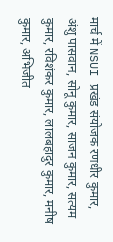मार्च में NSUI प्रखंड संयोजक रणधीर कुमार, अंशु पासवान, सोनू कुमार, साजन कुमार, सत्यम कुमार, रविशंकर कुमार, लालबहादुर कुमार, मनीष कुमार, अभिजीत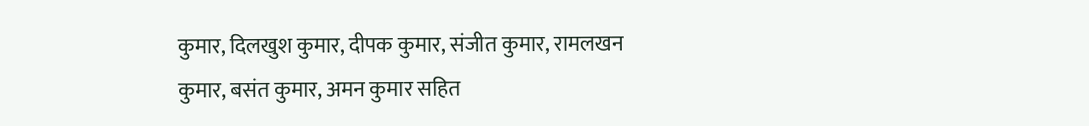कुमार, दिलखुश कुमार, दीपक कुमार, संजीत कुमार, रामलखन कुमार, बसंत कुमार, अमन कुमार सहित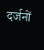दर्जनों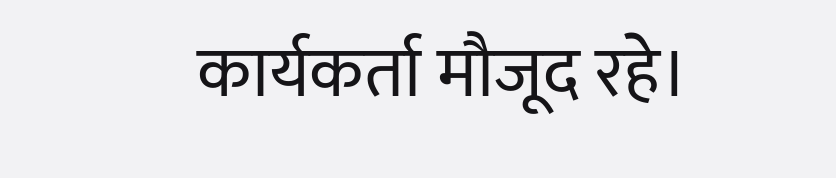कार्यकर्ता मौजूद रहे।